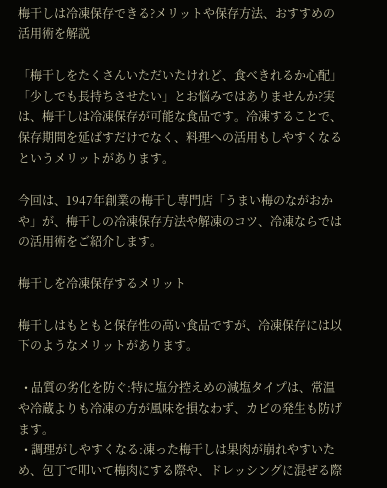梅干しは冷凍保存できる?メリットや保存方法、おすすめの活用術を解説

「梅干しをたくさんいただいたけれど、食べきれるか心配」「少しでも長持ちさせたい」とお悩みではありませんか?実は、梅干しは冷凍保存が可能な食品です。冷凍することで、保存期間を延ばすだけでなく、料理への活用もしやすくなるというメリットがあります。

今回は、1947年創業の梅干し専門店「うまい梅のながおかや」が、梅干しの冷凍保存方法や解凍のコツ、冷凍ならではの活用術をご紹介します。

梅干しを冷凍保存するメリット

梅干しはもともと保存性の高い食品ですが、冷凍保存には以下のようなメリットがあります。

  • 品質の劣化を防ぐ:特に塩分控えめの減塩タイプは、常温や冷蔵よりも冷凍の方が風味を損なわず、カビの発生も防げます。
  • 調理がしやすくなる:凍った梅干しは果肉が崩れやすいため、包丁で叩いて梅肉にする際や、ドレッシングに混ぜる際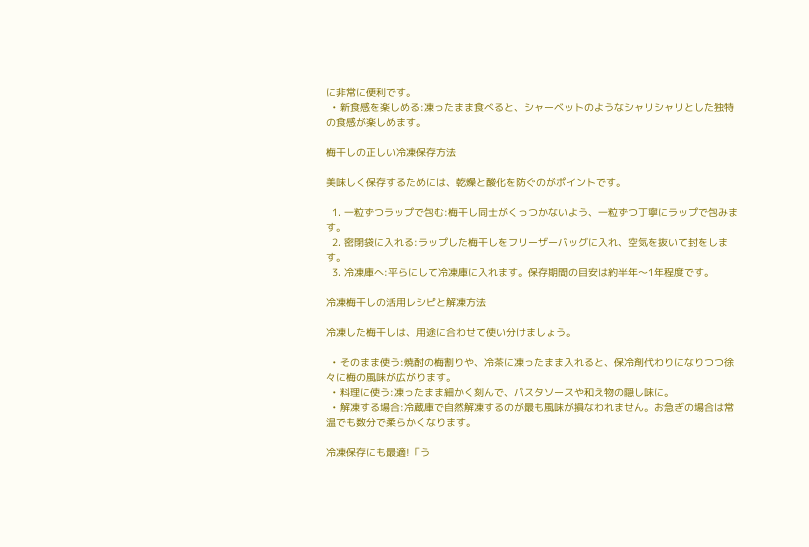に非常に便利です。
  • 新食感を楽しめる:凍ったまま食べると、シャーベットのようなシャリシャリとした独特の食感が楽しめます。

梅干しの正しい冷凍保存方法

美味しく保存するためには、乾燥と酸化を防ぐのがポイントです。

  1. 一粒ずつラップで包む:梅干し同士がくっつかないよう、一粒ずつ丁寧にラップで包みます。
  2. 密閉袋に入れる:ラップした梅干しをフリーザーバッグに入れ、空気を抜いて封をします。
  3. 冷凍庫へ:平らにして冷凍庫に入れます。保存期間の目安は約半年〜1年程度です。

冷凍梅干しの活用レシピと解凍方法

冷凍した梅干しは、用途に合わせて使い分けましょう。

  • そのまま使う:焼酎の梅割りや、冷茶に凍ったまま入れると、保冷剤代わりになりつつ徐々に梅の風味が広がります。
  • 料理に使う:凍ったまま細かく刻んで、パスタソースや和え物の隠し味に。
  • 解凍する場合:冷蔵庫で自然解凍するのが最も風味が損なわれません。お急ぎの場合は常温でも数分で柔らかくなります。

冷凍保存にも最適!「う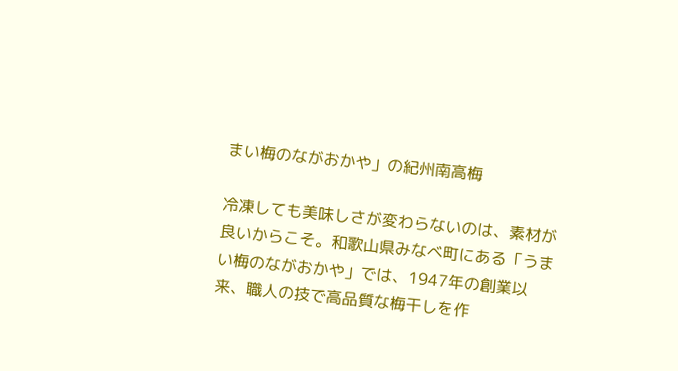まい梅のながおかや」の紀州南高梅

冷凍しても美味しさが変わらないのは、素材が良いからこそ。和歌山県みなべ町にある「うまい梅のながおかや」では、1947年の創業以来、職人の技で高品質な梅干しを作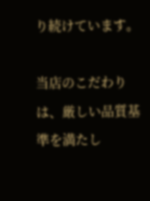り続けています。

当店のこだわりは、厳しい品質基準を満たし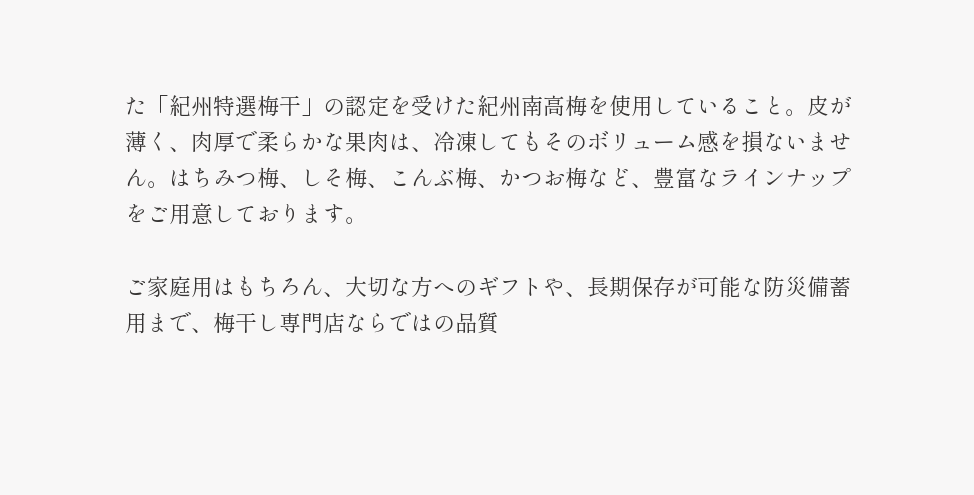た「紀州特選梅干」の認定を受けた紀州南高梅を使用していること。皮が薄く、肉厚で柔らかな果肉は、冷凍してもそのボリューム感を損ないません。はちみつ梅、しそ梅、こんぶ梅、かつお梅など、豊富なラインナップをご用意しております。

ご家庭用はもちろん、大切な方へのギフトや、長期保存が可能な防災備蓄用まで、梅干し専門店ならではの品質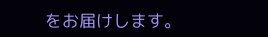をお届けします。